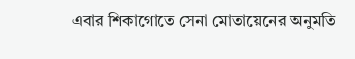এবার শিকাগোতে সেনা মোতায়েনের অনুমতি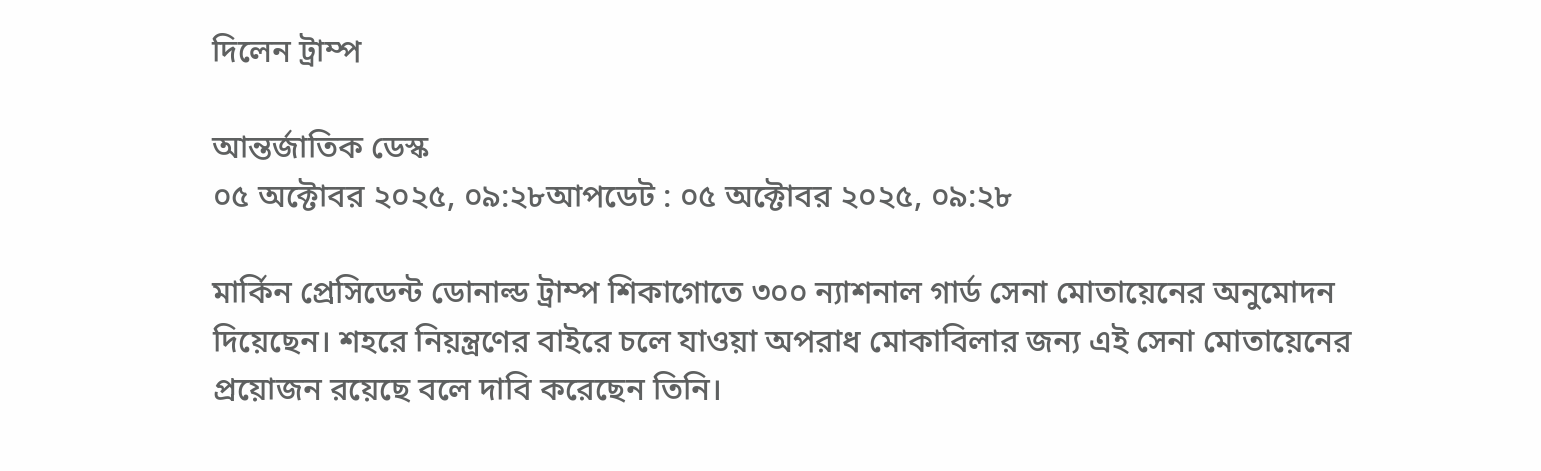দিলেন ট্রাম্প

আন্তর্জাতিক ডেস্ক
০৫ অক্টোবর ২০২৫, ০৯:২৮আপডেট : ০৫ অক্টোবর ২০২৫, ০৯:২৮

মার্কিন প্রেসিডেন্ট ডোনাল্ড ট্রাম্প শিকাগোতে ৩০০ ন্যাশনাল গার্ড সেনা মোতায়েনের অনুমোদন দিয়েছেন। শহরে নিয়ন্ত্রণের বাইরে চলে যাওয়া অপরাধ মোকাবিলার জন্য এই সেনা মোতায়েনের প্রয়োজন রয়েছে বলে দাবি করেছেন তিনি।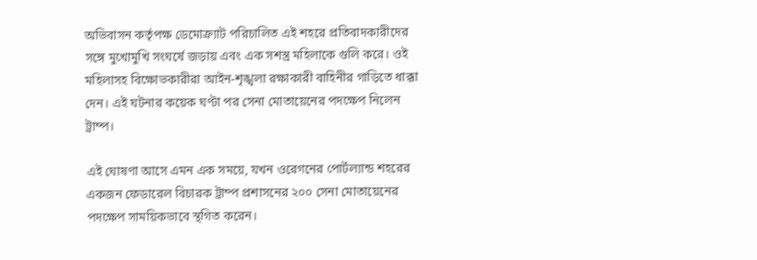অভিবাসন কর্তৃপক্ষ ডেমোক্র্যাট পরিচালিত এই শহরে প্রতিবাদকারীদের সঙ্গে মুখোমুখি সংঘর্ষে জড়ায় এবং এক সশস্ত্র মহিলাকে গুলি করে। ওই মহিলাসহ বিক্ষোভকারীরা আইন-শৃঙ্খলা রক্ষাকারী বাহিনীর গাড়িতে ধাক্কা দেন। এই ঘটনার কয়েক ঘণ্টা পর সেনা মোতায়েনের পদক্ষেপ নিলেন ট্রাম্প।

এই ঘোষণা আসে এমন এক সময়ে, যখন ওরেগনের পোর্টল্যান্ড শহরের একজন ফেডারেল বিচারক ট্রাম্প প্রশাসনের ২০০ সেনা মোতায়েনের পদক্ষেপ সাময়িকভাবে স্থগিত করেন।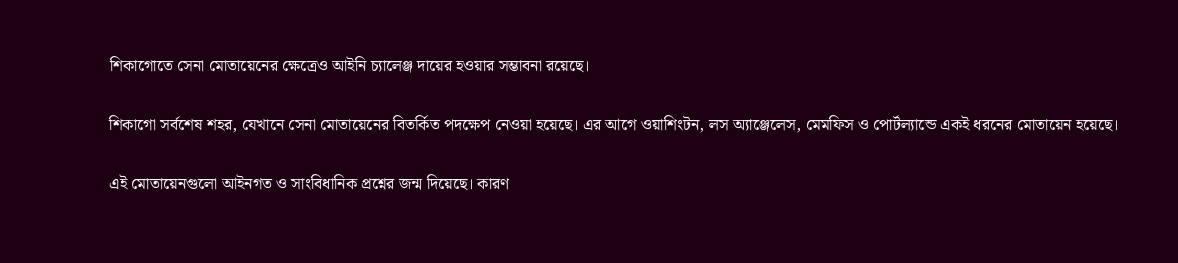শিকাগোতে সেনা মোতায়েনের ক্ষেত্রেও আইনি চ্যালেঞ্জ দায়ের হওয়ার সম্ভাবনা রয়েছে।

শিকাগো সর্বশেষ শহর, যেখানে সেনা মোতায়েনের বিতর্কিত পদক্ষেপ নেওয়া হয়েছে। এর আগে ওয়াশিংটন, লস অ্যাঞ্জেলেস, মেমফিস ও পোর্টল্যান্ডে একই ধরনের মোতায়েন হয়েছে।

এই মোতায়েনগুলো আইনগত ও সাংবিধানিক প্রশ্নের জন্ম দিয়েছে। কারণ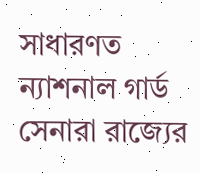সাধারণত ন্যাশনাল গার্ড সেনারা রাজ্যের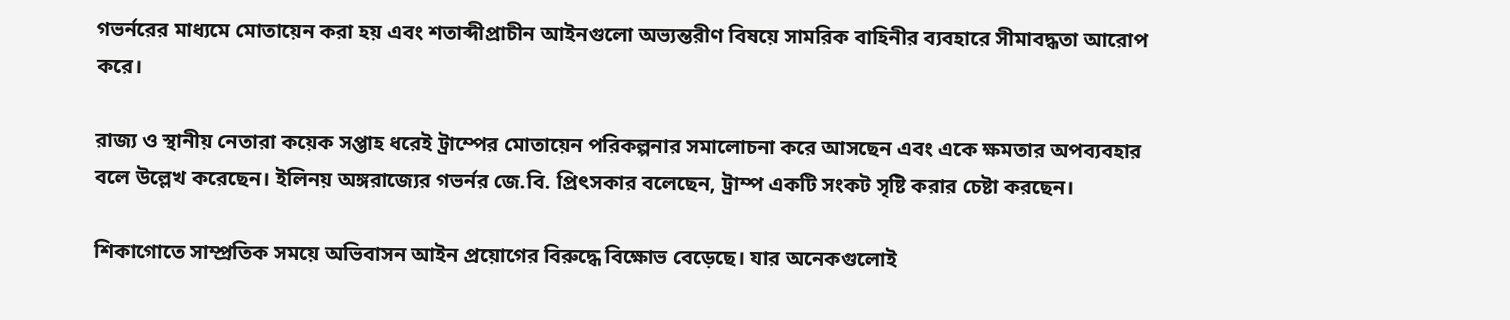গভর্নরের মাধ্যমে মোতায়েন করা হয় এবং শতাব্দীপ্রাচীন আইনগুলো অভ্যন্তরীণ বিষয়ে সামরিক বাহিনীর ব্যবহারে সীমাবদ্ধতা আরোপ করে।

রাজ্য ও স্থানীয় নেতারা কয়েক সপ্তাহ ধরেই ট্রাম্পের মোতায়েন পরিকল্পনার সমালোচনা করে আসছেন এবং একে ক্ষমতার অপব্যবহার বলে উল্লেখ করেছেন। ইলিনয় অঙ্গরাজ্যের গভর্নর জে.বি. প্রিৎসকার বলেছেন, ট্রাম্প একটি সংকট সৃষ্টি করার চেষ্টা করছেন।

শিকাগোতে সাম্প্রতিক সময়ে অভিবাসন আইন প্রয়োগের বিরুদ্ধে বিক্ষোভ বেড়েছে। যার অনেকগুলোই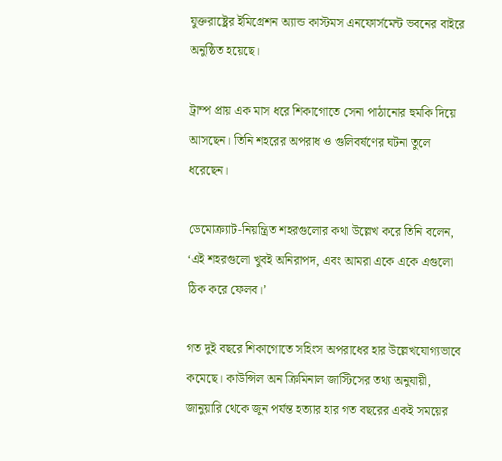যুক্তরাষ্ট্রের ইমিগ্রেশন অ্যান্ড কাস্টমস এনফোর্সমেন্ট ভবনের বাইরে অনুষ্ঠিত হয়েছে।

ট্রাম্প প্রায় এক মাস ধরে শিকাগোতে সেনা পাঠানোর হুমকি দিয়ে আসছেন। তিনি শহরের অপরাধ ও গুলিবর্ষণের ঘটনা তুলে ধরেছেন।

ডেমোক্র্যাট-নিয়ন্ত্রিত শহরগুলোর কথা উল্লেখ করে তিনি বলেন, ‘এই শহরগুলো খুবই অনিরাপদ, এবং আমরা একে একে এগুলো ঠিক করে ফেলব।’

গত দুই বছরে শিকাগোতে সহিংস অপরাধের হার উল্লেখযোগ্যভাবে কমেছে। কাউন্সিল অন ক্রিমিনাল জাস্টিসের তথ্য অনুযায়ী, জানুয়ারি থেকে জুন পর্যন্ত হত্যার হার গত বছরের একই সময়ের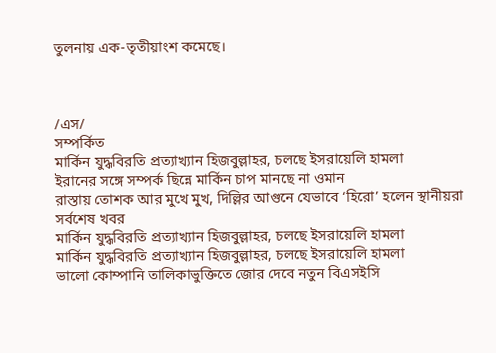তুলনায় এক-তৃতীয়াংশ কমেছে।



/এস/
সম্পর্কিত
মার্কিন যুদ্ধবিরতি প্রত্যাখ্যান হিজবুল্লাহর, চলছে ইসরায়েলি হামলা
ইরানের সঙ্গে সম্পর্ক ছিন্নে মার্কিন চাপ মানছে না ওমান
রাস্তায় তোশক আর মুখে মুখ, দিল্লির আগুনে যেভাবে ‘হিরো’ হলেন স্থানীয়রা
সর্বশেষ খবর
মার্কিন যুদ্ধবিরতি প্রত্যাখ্যান হিজবুল্লাহর, চলছে ইসরায়েলি হামলা
মার্কিন যুদ্ধবিরতি প্রত্যাখ্যান হিজবুল্লাহর, চলছে ইসরায়েলি হামলা
ভালো কোম্পানি তালিকাভুক্তিতে জোর দেবে নতুন বিএসইসি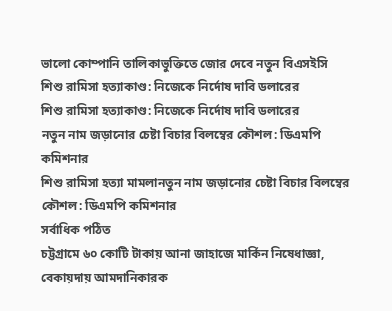ভালো কোম্পানি তালিকাভুক্তিতে জোর দেবে নতুন বিএসইসি
শিশু রামিসা হত্যাকাণ্ড: নিজেকে নির্দোষ দাবি ডলারের
শিশু রামিসা হত্যাকাণ্ড: নিজেকে নির্দোষ দাবি ডলারের
নতুন নাম জড়ানোর চেষ্টা বিচার বিলম্বের কৌশল: ডিএমপি কমিশনার
শিশু রামিসা হত্যা মামলানতুন নাম জড়ানোর চেষ্টা বিচার বিলম্বের কৌশল: ডিএমপি কমিশনার
সর্বাধিক পঠিত
চট্টগ্রামে ৬০ কোটি টাকায় আনা জাহাজে মার্কিন নিষেধাজ্ঞা, বেকায়দায় আমদানিকারক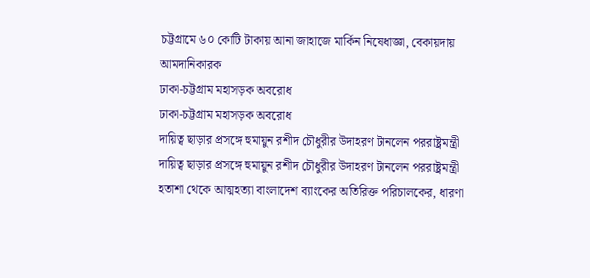চট্টগ্রামে ৬০ কোটি টাকায় আনা জাহাজে মার্কিন নিষেধাজ্ঞা, বেকায়দায় আমদানিকারক
ঢাকা-চট্টগ্রাম মহাসড়ক অবরোধ
ঢাকা-চট্টগ্রাম মহাসড়ক অবরোধ
দায়িত্ব ছাড়ার প্রসঙ্গে হুমায়ুন রশীদ চৌধুরীর উদাহরণ টানলেন পররাষ্ট্রমন্ত্রী
দায়িত্ব ছাড়ার প্রসঙ্গে হুমায়ুন রশীদ চৌধুরীর উদাহরণ টানলেন পররাষ্ট্রমন্ত্রী
হতাশা থেকে আত্মহত্যা বাংলাদেশ ব্যাংকের অতিরিক্ত পরিচালকের, ধারণা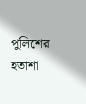পুলিশের
হতাশা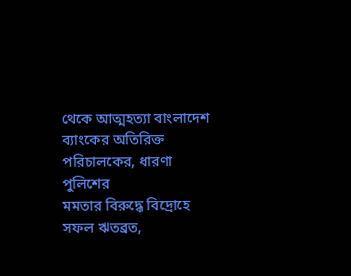থেকে আত্মহত্যা বাংলাদেশ ব্যাংকের অতিরিক্ত পরিচালকের, ধারণা পুলিশের
মমতার বিরুদ্ধে বিদ্রোহে সফল ঋতব্রত,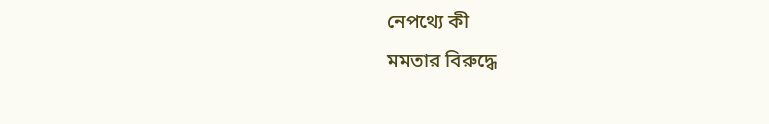নেপথ্যে কী
মমতার বিরুদ্ধে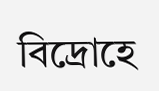বিদ্রোহে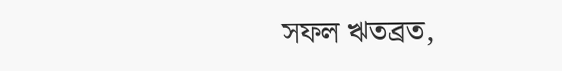সফল ঋতব্রত,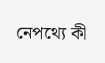নেপথ্যে কী